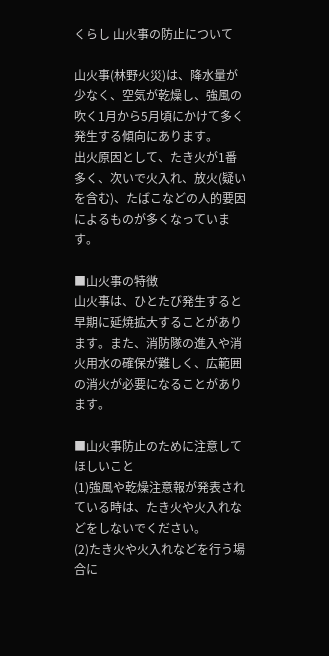くらし 山火事の防止について

山火事(林野火災)は、降水量が少なく、空気が乾燥し、強風の吹く1月から5月頃にかけて多く発生する傾向にあります。
出火原因として、たき火が1番多く、次いで火入れ、放火(疑いを含む)、たばこなどの人的要因によるものが多くなっています。

■山火事の特徴
山火事は、ひとたび発生すると早期に延焼拡大することがあります。また、消防隊の進入や消火用水の確保が難しく、広範囲の消火が必要になることがあります。

■山火事防止のために注意してほしいこと
(1)強風や乾燥注意報が発表されている時は、たき火や火入れなどをしないでください。
(2)たき火や火入れなどを行う場合に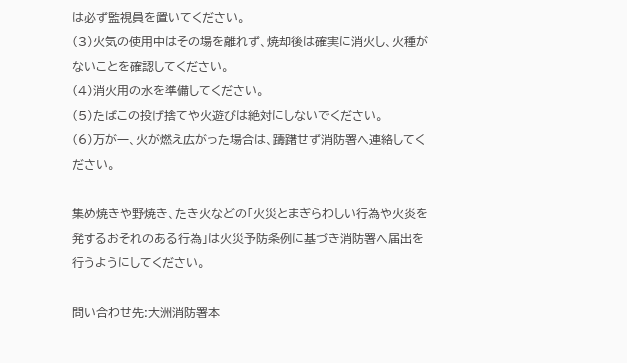は必ず監視員を置いてください。
(3)火気の使用中はその場を離れず、焼却後は確実に消火し、火種がないことを確認してください。
(4)消火用の水を準備してください。
(5)たばこの投げ捨てや火遊びは絶対にしないでください。
(6)万が一、火が燃え広がった場合は、躊躇せず消防署へ連絡してください。

集め焼きや野焼き、たき火などの「火災とまぎらわしい行為や火炎を発するおそれのある行為」は火災予防条例に基づき消防署へ届出を行うようにしてください。

問い合わせ先:大洲消防署本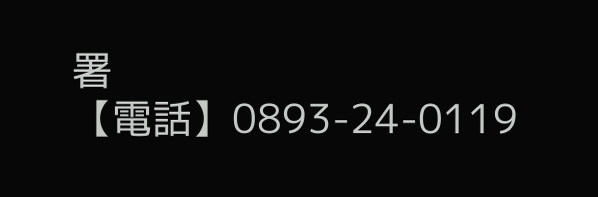署
【電話】0893-24-0119